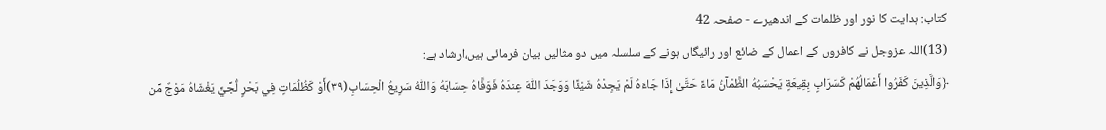کتاب: ہدایت کا نور اور ظلمات کے اندھیرے - صفحہ 42
(13)اللہ عزوجل نے کافروں کے اعمال کے ضائع اور رائیگاں ہونے کے سلسلہ میں دو مثالیں بیان فرمائی ہیں،ارشاد ہے:
﴿وَالَّذِينَ كَفَرُوا أَعْمَالُهُمْ كَسَرَابٍ بِقِيعَةٍ يَحْسَبُهُ الظَّمْآنُ مَاءً حَتَّىٰ إِذَا جَاءَهُ لَمْ يَجِدْهُ شَيْئًا وَوَجَدَ اللّٰهَ عِندَهُ فَوَفَّاهُ حِسَابَهُ وَاللّٰهُ سَرِيعُ الْحِسَابِ(٣٩)أَوْ كَظُلُمَاتٍ فِي بَحْرٍ لُّجِّيٍّ يَغْشَاهُ مَوْجٌ مِّن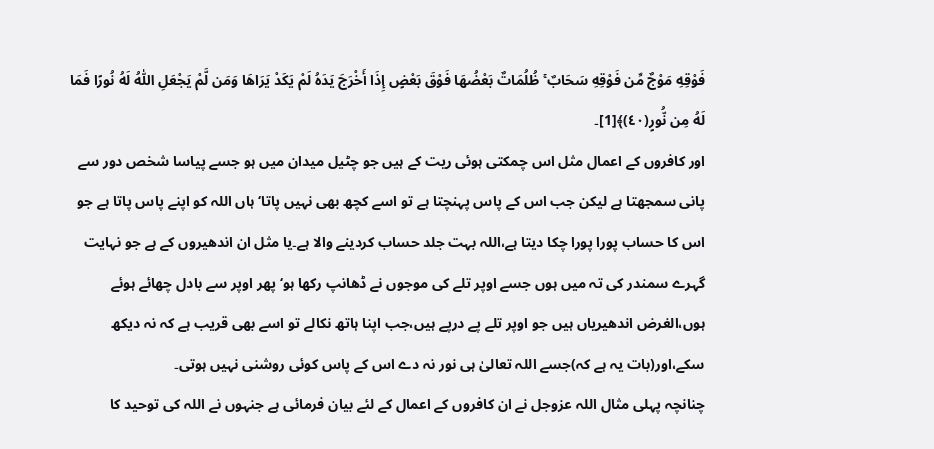فَوْقِهِ مَوْجٌ مِّن فَوْقِهِ سَحَابٌ ۚ ظُلُمَاتٌ بَعْضُهَا فَوْقَ بَعْضٍ إِذَا أَخْرَجَ يَدَهُ لَمْ يَكَدْ يَرَاهَا وَمَن لَّمْ يَجْعَلِ اللّٰهُ لَهُ نُورًا فَمَا لَهُ مِن نُّورٍ(٤٠)﴾[1]۔
اور کافروں کے اعمال مثل اس چمکتی ہوئی ریت کے ہیں جو چٹیل میدان میں ہو جسے پیاسا شخص دور سے پانی سمجھتا ہے لیکن جب اس کے پاس پہنچتا ہے تو اسے کچھ بھی نہیں پاتا‘ ہاں اللہ کو اپنے پاس پاتا ہے جو اس کا حساب پورا پورا چکا دیتا ہے،اللہ بہت جلد حساب کردینے والا ہے۔یا مثل ان اندھیروں کے ہے جو نہایت گہرے سمندر کی تہ میں ہوں جسے اوپر تلے کی موجوں نے ڈھانپ رکھا ہو‘ پھر اوپر سے بادل چھائے ہوئے ہوں،الغرض اندھیریاں ہیں جو اوپر تلے پے درپے ہیں،جب اپنا ہاتھ نکالے تو اسے بھی قریب ہے کہ نہ دیکھ سکے،اور(بات یہ ہے کہ)جسے اللہ تعالیٰ ہی نور نہ دے اس کے پاس کوئی روشنی نہیں ہوتی۔
چنانچہ پہلی مثال اللہ عزوجل نے ان کافروں کے اعمال کے لئے بیان فرمائی ہے جنہوں نے اللہ کی توحید کا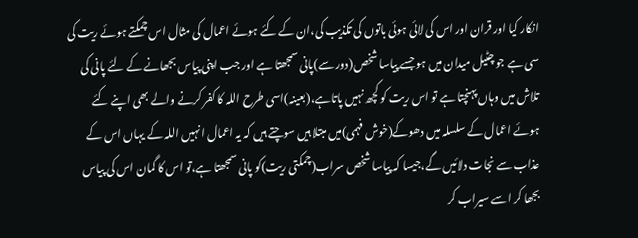انکار کیا اور قران اور اس کی لائی ہوئی باتوں کی تکذیب کی،ان کے کئے ہوئے اعمال کی مثال اس چمکتے ہوئے ریت کی سی ہے جو چٹیل میدان میں ہو جسے پیاسا شخص(دور سے)پانی سمجھتا ہے اور جب اپنی پیاس بجھانے کے لئے پانی کی تلاش میں وہاں پہنچتا ہے تو اس ریت کو کچھ نہیں پاتاہے،(بعینہ)اسی طرح اللہ کا کفر کرنے والے بھی اپنے کئے ہوئے اعمال کے سلسلہ میں دھوکے(خوش فہمی)میں مبتلا ہیں سوچتے ہیں کہ یہ اعمال انہیں اللہ کے یہاں اس کے عذاب سے نجات دلائیں گے،جیسا کہ پیاسا شخص سراب(چمکتی ریت)کو پانی سمجھتا ہے،تو اس کا گمان اس کی پیاس بجھا کر اسے سیراب کر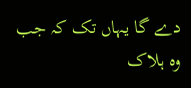دے گا یہاں تک کہ جب وہ ہلاک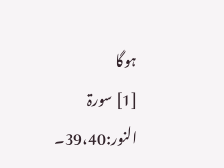ہوگا
[1] سورۃ النور:39،40۔